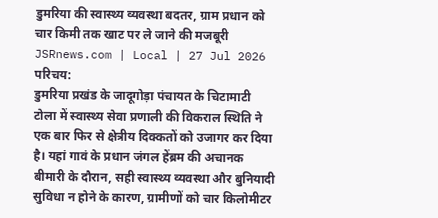डुमरिया की स्वास्थ्य व्यवस्था बदतर, ग्राम प्रधान को चार किमी तक खाट पर ले जाने की मजबूरी
JSRnews.com | Local | 27 Jul 2026
परिचय:
डुमरिया प्रखंड के जादूगोड़ा पंचायत के चिटामाटी टोला में स्वास्थ्य सेवा प्रणाली की विकराल स्थिति ने एक बार फिर से क्षेत्रीय दिक्कतों को उजागर कर दिया है। यहां गावं के प्रधान जंगल हेंब्रम की अचानक बीमारी के दौरान, सही स्वास्थ्य व्यवस्था और बुनियादी सुविधा न होने के कारण, ग्रामीणों को चार किलोमीटर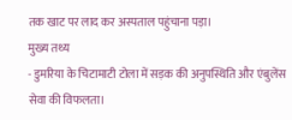तक खाट पर लाद कर अस्पताल पहुंचाना पड़ा।
मुख्य तथ्य
- डुमरिया के चिटामाटी टोला में सड़क की अनुपस्थिति और एंबुलेंस सेवा की विफलता।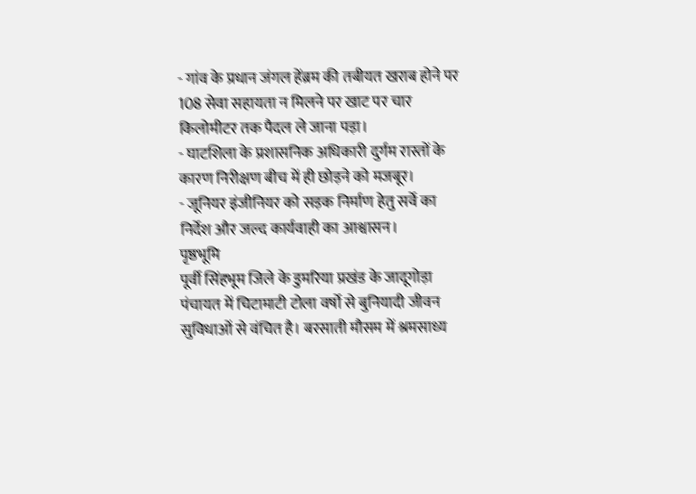- गांव के प्रधान जंगल हेंब्रम की तबीयत खराब होने पर 108 सेवा सहायता न मिलने पर खाट पर चार किलोमीटर तक पैदल ले जाना पड़ा।
- घाटशिला के प्रशासनिक अधिकारी दुर्गम रास्तों के कारण निरीक्षण बीच में ही छोड़ने को मजबूर।
- जूनियर इंजीनियर को सड़क निर्माण हेतु सर्वे का निर्देश और जल्द कार्यवाही का आश्वासन।
पृष्ठभूमि
पूर्वी सिंहभूम जिले के डुमरिया प्रखंड के जादूगोड़ा पंचायत में चिटामाटी टोला वर्षो से बुनियादी जीवन सुविधाओं से वंचित है। बरसाती मौसम में श्रमसाध्य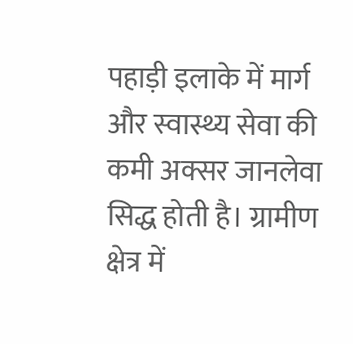पहाड़ी इलाके में मार्ग और स्वास्थ्य सेवा की कमी अक्सर जानलेवा सिद्ध होती है। ग्रामीण क्षेत्र में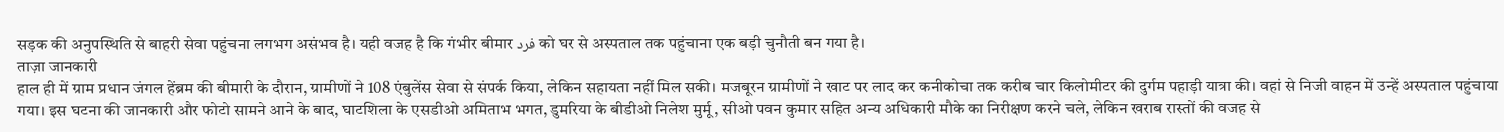सड़क की अनुपस्थिति से बाहरी सेवा पहुंचना लगभग असंभव है। यही वजह है कि गंभीर बीमार فرد को घर से अस्पताल तक पहुंचाना एक बड़ी चुनौती बन गया है।
ताज़ा जानकारी
हाल ही में ग्राम प्रधान जंगल हेंब्रम की बीमारी के दौरान, ग्रामीणों ने 108 एंबुलेंस सेवा से संपर्क किया, लेकिन सहायता नहीं मिल सकी। मजबूरन ग्रामीणों ने खाट पर लाद कर कनीकोचा तक करीब चार किलोमीटर की दुर्गम पहाड़ी यात्रा की। वहां से निजी वाहन में उन्हें अस्पताल पहुंचाया गया। इस घटना की जानकारी और फोटो सामने आने के बाद, घाटशिला के एसडीओ अमिताभ भगत, डुमरिया के बीडीओ निलेश मुर्मू, सीओ पवन कुमार सहित अन्य अधिकारी मौके का निरीक्षण करने चले, लेकिन खराब रास्तों की वजह से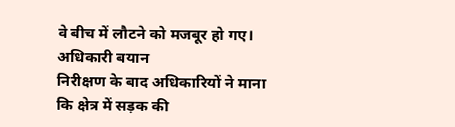वे बीच में लौटने को मजबूर हो गए।
अधिकारी बयान
निरीक्षण के बाद अधिकारियों ने माना कि क्षेत्र में सड़क की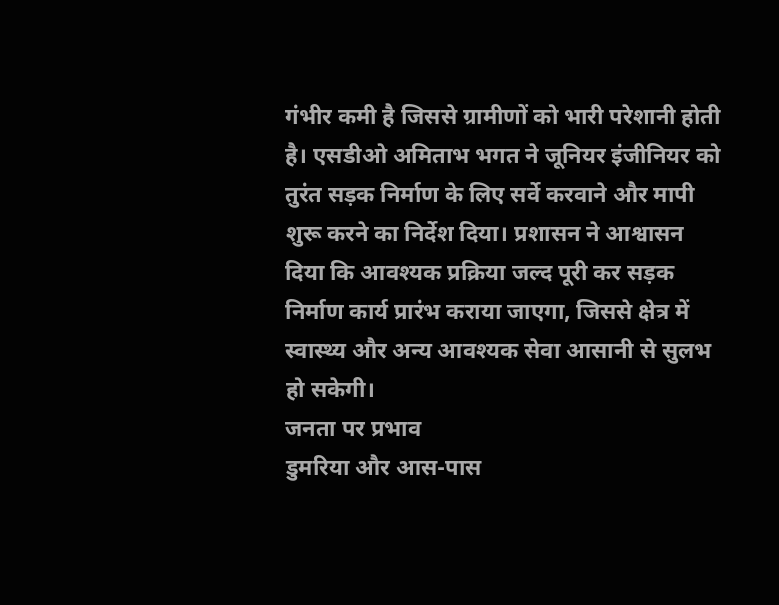गंभीर कमी है जिससे ग्रामीणों को भारी परेशानी होती है। एसडीओ अमिताभ भगत ने जूनियर इंजीनियर को तुरंत सड़क निर्माण के लिए सर्वे करवाने और मापी शुरू करने का निर्देश दिया। प्रशासन ने आश्वासन दिया कि आवश्यक प्रक्रिया जल्द पूरी कर सड़क निर्माण कार्य प्रारंभ कराया जाएगा, जिससे क्षेत्र में स्वास्थ्य और अन्य आवश्यक सेवा आसानी से सुलभ हो सकेगी।
जनता पर प्रभाव
डुमरिया और आस-पास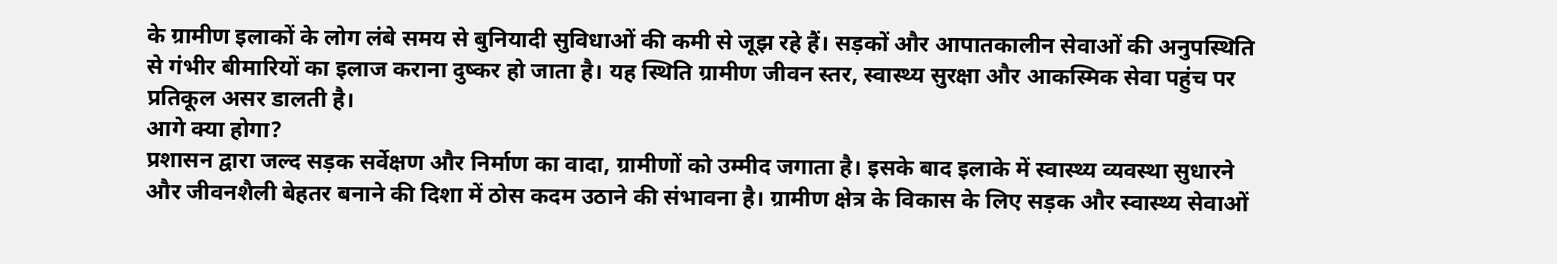के ग्रामीण इलाकों के लोग लंबे समय से बुनियादी सुविधाओं की कमी से जूझ रहे हैं। सड़कों और आपातकालीन सेवाओं की अनुपस्थिति से गंभीर बीमारियों का इलाज कराना दुष्कर हो जाता है। यह स्थिति ग्रामीण जीवन स्तर, स्वास्थ्य सुरक्षा और आकस्मिक सेवा पहुंच पर प्रतिकूल असर डालती है।
आगे क्या होगा?
प्रशासन द्वारा जल्द सड़क सर्वेक्षण और निर्माण का वादा, ग्रामीणों को उम्मीद जगाता है। इसके बाद इलाके में स्वास्थ्य व्यवस्था सुधारने और जीवनशैली बेहतर बनाने की दिशा में ठोस कदम उठाने की संभावना है। ग्रामीण क्षेत्र के विकास के लिए सड़क और स्वास्थ्य सेवाओं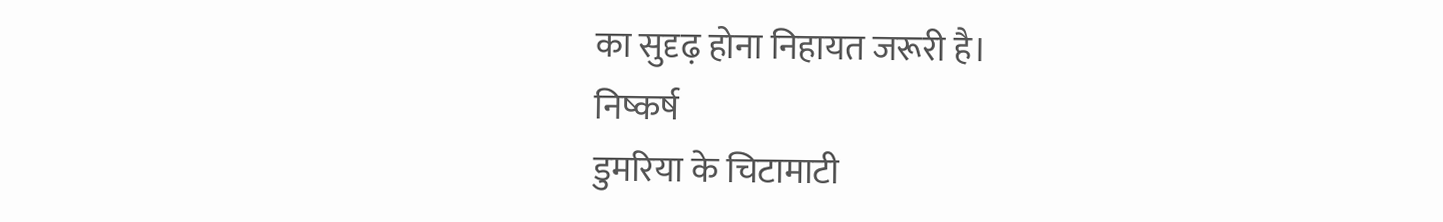का सुदृढ़ होना निहायत जरूरी है।
निष्कर्ष
डुमरिया के चिटामाटी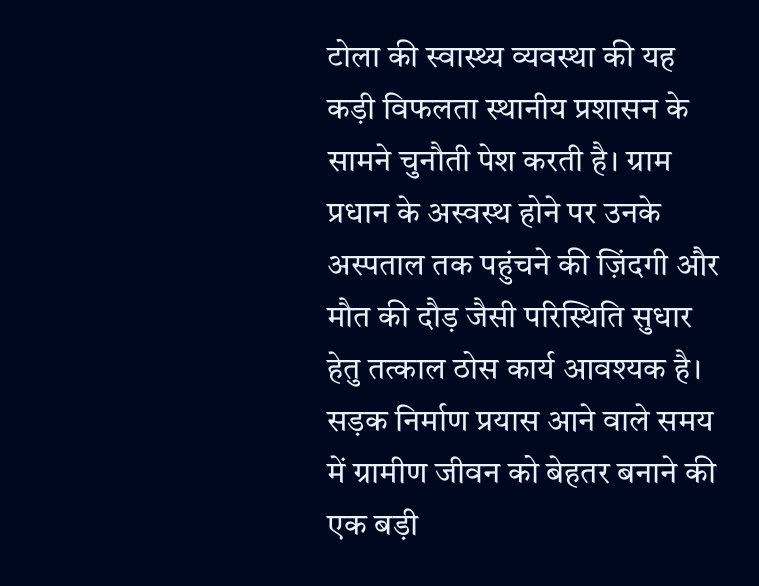टोला की स्वास्थ्य व्यवस्था की यह कड़ी विफलता स्थानीय प्रशासन के सामने चुनौती पेश करती है। ग्राम प्रधान के अस्वस्थ होने पर उनके अस्पताल तक पहुंचने की ज़िंदगी और मौत की दौड़ जैसी परिस्थिति सुधार हेतु तत्काल ठोस कार्य आवश्यक है। सड़क निर्माण प्रयास आने वाले समय में ग्रामीण जीवन को बेहतर बनाने की एक बड़ी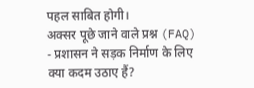पहल साबित होगी।
अक्सर पूछे जाने वाले प्रश्न (FAQ)
- प्रशासन ने सड़क निर्माण के लिए क्या कदम उठाए हैं?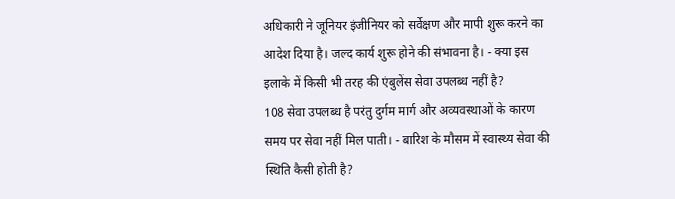अधिकारी ने जूनियर इंजीनियर को सर्वेक्षण और मापी शुरू करने का आदेश दिया है। जल्द कार्य शुरू होने की संभावना है। - क्या इस इलाके में किसी भी तरह की एंबुलेंस सेवा उपलब्ध नहीं है?
108 सेवा उपलब्ध है परंतु दुर्गम मार्ग और अव्यवस्थाओं के कारण समय पर सेवा नहीं मिल पाती। - बारिश के मौसम में स्वास्थ्य सेवा की स्थिति कैसी होती है?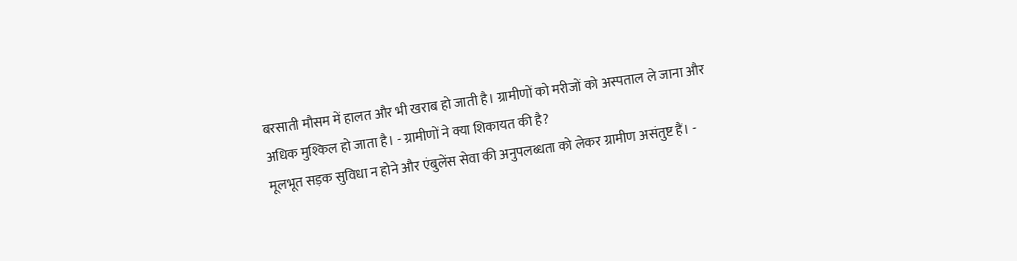बरसाती मौसम में हालत और भी खराब हो जाती है। ग्रामीणों को मरीजों को अस्पताल ले जाना और अधिक मुश्किल हो जाता है। - ग्रामीणों ने क्या शिकायत की है?
मूलभूत सड़क सुविधा न होने और एंबुलेंस सेवा की अनुपलब्धता को लेकर ग्रामीण असंतुष्ट हैं। -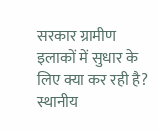सरकार ग्रामीण इलाकों में सुधार के लिए क्या कर रही है?
स्थानीय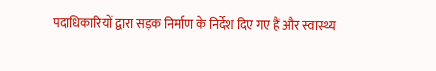पदाधिकारियों द्वारा सड़क निर्माण के निर्देश दिए गए हैं और स्वास्थ्य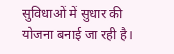सुविधाओं में सुधार की योजना बनाई जा रही है।